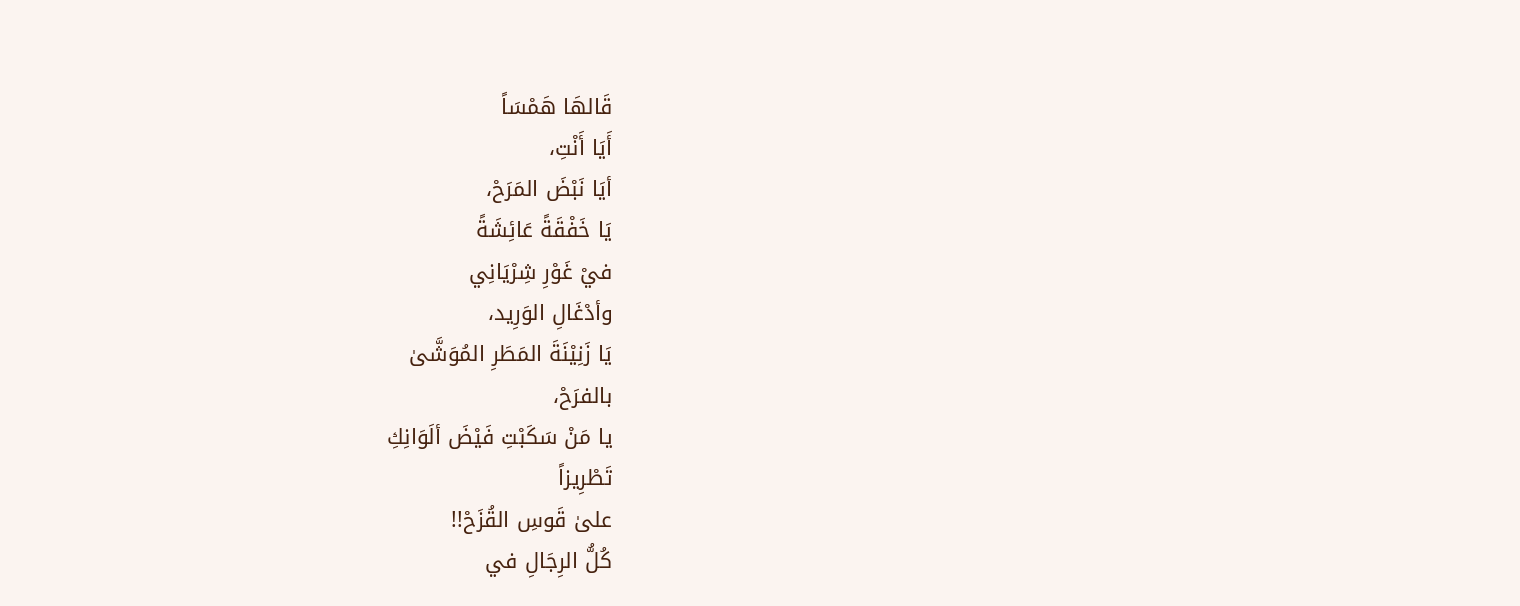قَالهَا هَمْسَاً
أَيَا أَنْتِ،
أيَا نَبْضَ المَرَحْ،
يَا خَفْقَةً عَائِشَةً
فيْ غَوْرِ شِرْيَانِي
وأدْغَالِ الوَرِيد،
يَا زَنِيْنَةَ المَطَرِ المُوَشَّىٰ
بالفرَحْ،
يا مَنْ سَكَبْتِ فَيْضَ ألَوَانِكِ
تَطْرِيزاً
علىٰ قَوسِ القُزَحْ!!
كُلُّ الرِجَالِ في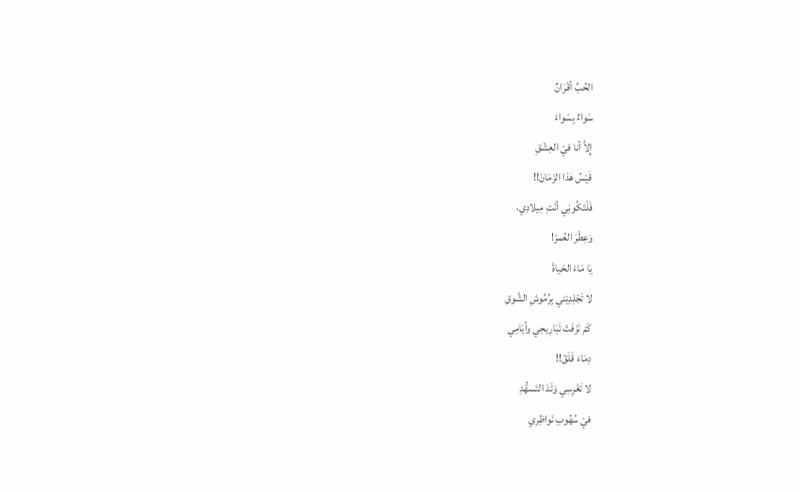الحُبِّ أقْرَانٌ
سَواءٌ بِسَواءْ
إِلاَّ أنا فيْ العِشْقِ
قَيْسُ هٰذا الزَمَانْ!!
فَلْتَكُونِي أنْتِ مِيلادِي،
وَعِطْرَ العُمرْ!
يَا مَاءَ الحَياةْ
لا تَجْلِدِيْني بِرُمُوشِ الشَّوقِ
كَمْ نَزَفَتْ تَبَارِيحِي وأيَامِي
دِمَاءَ قَلَقْ!!
لا تَغْرِسِي وَتَدَ التَسهُّدِ
فيْ سُهُوبِ نَواظِري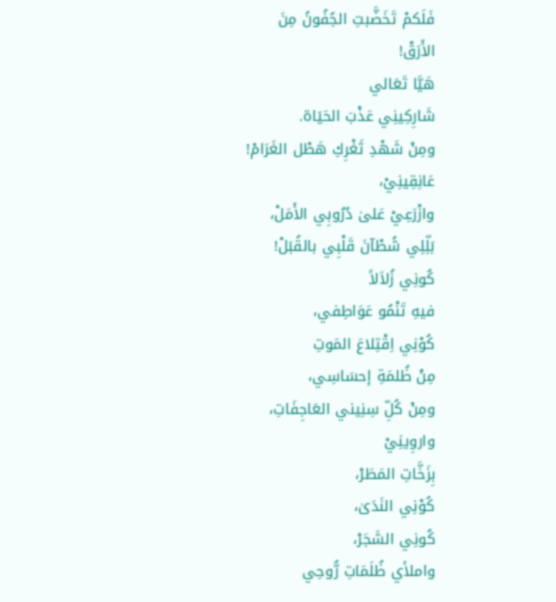فَلَكمْ تَخَضَّبتِ الجُفُونُ مِنَ
الأَرَقْ!
هَيَّا تَعَالي
شَارِكِينِي عَذْبَ الحَيَاة.
ومِنْ شَهْدِ ثَغْرِكِ هَطْل الغَرَامْ!
عَانِقِينِيْ،
وازْرَعِيْ عَلىٰ دُرُوبِي الأَمَلْ،
بَلِّلِي شُطْآنَ قَلْبِي بالقُبَلْ!
كُونِي زُلاَلاً
فيهِ تَنْمُو عَوَاطِفي،
كُوْنِي اِقْتِلاعَ المَوتِ
مِنْ ظُلمَةِ إحسَاسِي،
ومِنْ كُلِّ سِنِيني العَاجِفَاتِ،
واروِينِيْ
بِزَخَّاتِ المَطَرْ،
كُوْنِي النَدَىٰ،
كُونِي الشَجَرْ،
واملأي ظُلَمَاتِ رُّوحِي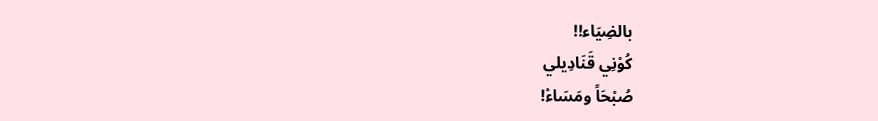بالضِيَاء!!
كُوْنِي قَنَادِيلي
صُبْحَاً ومَسَاءْ!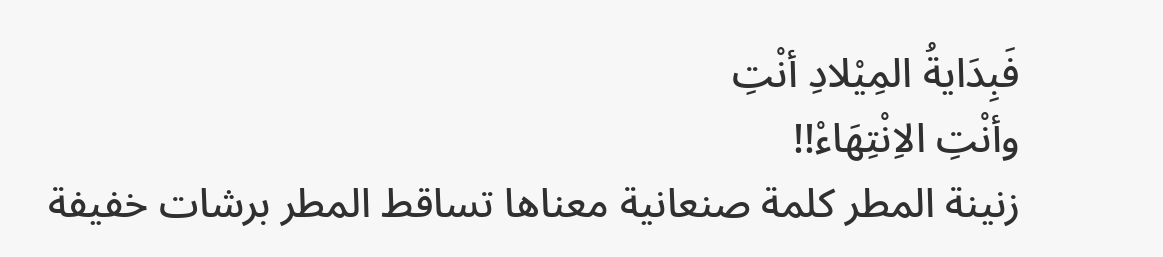فَبِدَايةُ المِيْلادِ أنْتِ
وأنْتِ الاِنْتِهَاءْ!!
زنينة المطر كلمة صنعانية معناها تساقط المطر برشات خفيفة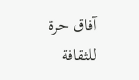آفاق حرة للثقافة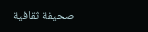صحيفة ثقافية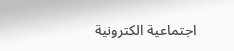اجتماعية الكترونية